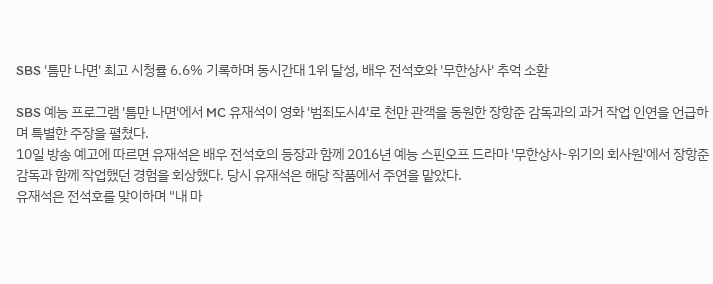SBS '틈만 나면' 최고 시청률 6.6% 기록하며 동시간대 1위 달성, 배우 전석호와 '무한상사' 추억 소환

SBS 예능 프로그램 '틈만 나면'에서 MC 유재석이 영화 '범죄도시4'로 천만 관객을 동원한 장항준 감독과의 과거 작업 인연을 언급하며 특별한 주장을 펼쳤다.
10일 방송 예고에 따르면 유재석은 배우 전석호의 등장과 함께 2016년 예능 스핀오프 드라마 '무한상사-위기의 회사원'에서 장항준 감독과 함께 작업했던 경험을 회상했다. 당시 유재석은 해당 작품에서 주연을 맡았다.
유재석은 전석호를 맞이하며 "내 마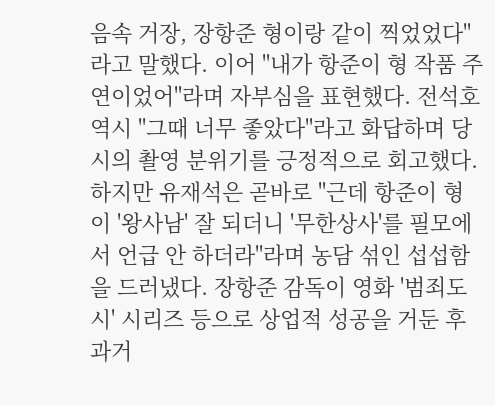음속 거장, 장항준 형이랑 같이 찍었었다"라고 말했다. 이어 "내가 항준이 형 작품 주연이었어"라며 자부심을 표현했다. 전석호 역시 "그때 너무 좋았다"라고 화답하며 당시의 촬영 분위기를 긍정적으로 회고했다.
하지만 유재석은 곧바로 "근데 항준이 형이 '왕사남' 잘 되더니 '무한상사'를 필모에서 언급 안 하더라"라며 농담 섞인 섭섭함을 드러냈다. 장항준 감독이 영화 '범죄도시' 시리즈 등으로 상업적 성공을 거둔 후 과거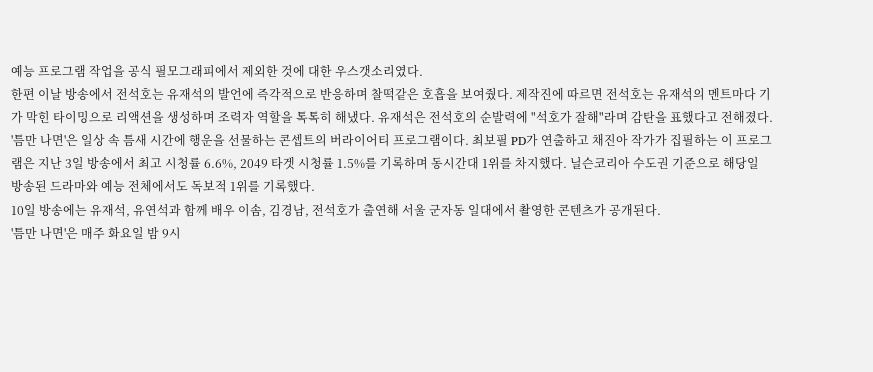예능 프로그램 작업을 공식 필모그래피에서 제외한 것에 대한 우스갯소리였다.
한편 이날 방송에서 전석호는 유재석의 발언에 즉각적으로 반응하며 찰떡같은 호흡을 보여줬다. 제작진에 따르면 전석호는 유재석의 멘트마다 기가 막힌 타이밍으로 리액션을 생성하며 조력자 역할을 톡톡히 해냈다. 유재석은 전석호의 순발력에 "석호가 잘해"라며 감탄을 표했다고 전해졌다.
'틈만 나면'은 일상 속 틈새 시간에 행운을 선물하는 콘셉트의 버라이어티 프로그램이다. 최보필 PD가 연출하고 채진아 작가가 집필하는 이 프로그램은 지난 3일 방송에서 최고 시청률 6.6%, 2049 타겟 시청률 1.5%를 기록하며 동시간대 1위를 차지했다. 닐슨코리아 수도권 기준으로 해당일 방송된 드라마와 예능 전체에서도 독보적 1위를 기록했다.
10일 방송에는 유재석, 유연석과 함께 배우 이솜, 김경남, 전석호가 출연해 서울 군자동 일대에서 촬영한 콘텐츠가 공개된다.
'틈만 나면'은 매주 화요일 밤 9시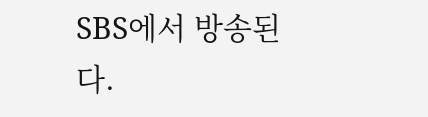SBS에서 방송된다.